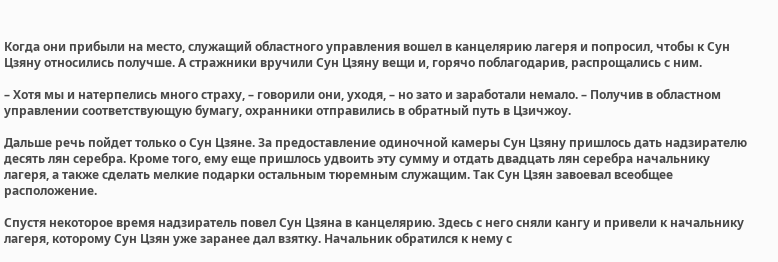Когда они прибыли на место, служащий областного управления вошел в канцелярию лагеря и попросил, чтобы к Сун Цзяну относились получше. А стражники вручили Сун Цзяну вещи и, горячо поблагодарив, распрощались с ним.

– Хотя мы и натерпелись много страху, – говорили они, уходя, – но зато и заработали немало. – Получив в областном управлении соответствующую бумагу, охранники отправились в обратный путь в Цзичжоу.

Дальше речь пойдет только о Сун Цзяне. За предоставление одиночной камеры Сун Цзяну пришлось дать надзирателю десять лян серебра. Кроме того, ему еще пришлось удвоить эту сумму и отдать двадцать лян серебра начальнику лагеря, а также сделать мелкие подарки остальным тюремным служащим. Так Сун Цзян завоевал всеобщее расположение.

Спустя некоторое время надзиратель повел Сун Цзяна в канцелярию. Здесь с него сняли кангу и привели к начальнику лагеря, которому Сун Цзян уже заранее дал взятку. Начальник обратился к нему с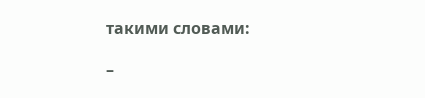такими словами:

–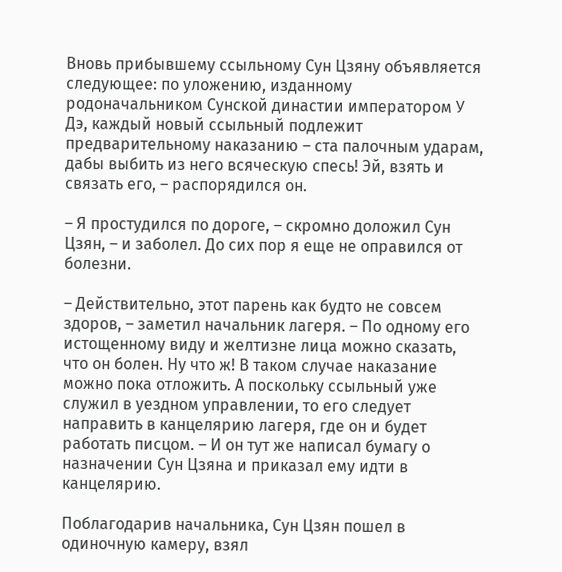Вновь прибывшему ссыльному Сун Цзяну объявляется следующее: по уложению, изданному родоначальником Сунской династии императором У Дэ, каждый новый ссыльный подлежит предварительному наказанию – ста палочным ударам, дабы выбить из него всяческую спесь! Эй, взять и связать его, – распорядился он.

– Я простудился по дороге, – скромно доложил Сун Цзян, – и заболел. До сих пор я еще не оправился от болезни.

– Действительно, этот парень как будто не совсем здоров, – заметил начальник лагеря. – По одному его истощенному виду и желтизне лица можно сказать, что он болен. Ну что ж! В таком случае наказание можно пока отложить. А поскольку ссыльный уже служил в уездном управлении, то его следует направить в канцелярию лагеря, где он и будет работать писцом. – И он тут же написал бумагу о назначении Сун Цзяна и приказал ему идти в канцелярию.

Поблагодарив начальника, Сун Цзян пошел в одиночную камеру, взял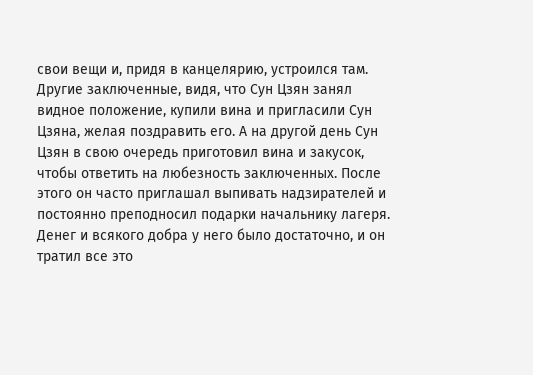свои вещи и, придя в канцелярию, устроился там. Другие заключенные, видя, что Сун Цзян занял видное положение, купили вина и пригласили Сун Цзяна, желая поздравить его. А на другой день Сун Цзян в свою очередь приготовил вина и закусок, чтобы ответить на любезность заключенных. После этого он часто приглашал выпивать надзирателей и постоянно преподносил подарки начальнику лагеря. Денег и всякого добра у него было достаточно, и он тратил все это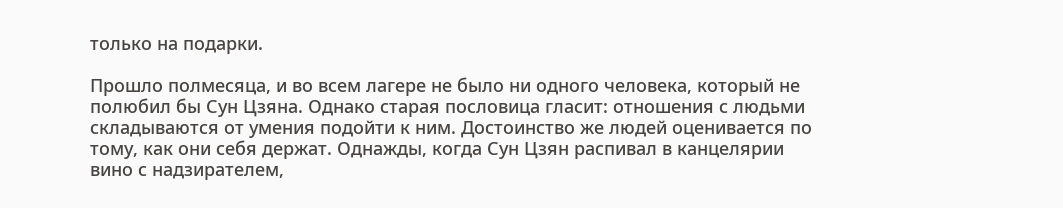только на подарки.

Прошло полмесяца, и во всем лагере не было ни одного человека, который не полюбил бы Сун Цзяна. Однако старая пословица гласит: отношения с людьми складываются от умения подойти к ним. Достоинство же людей оценивается по тому, как они себя держат. Однажды, когда Сун Цзян распивал в канцелярии вино с надзирателем,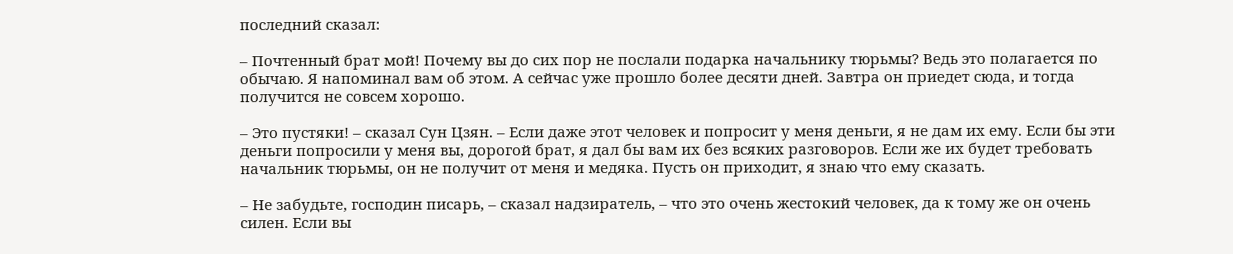последний сказал:

– Почтенный брат мой! Почему вы до сих пор не послали подарка начальнику тюрьмы? Ведь это полагается по обычаю. Я напоминал вам об этом. А сейчас уже прошло более десяти дней. Завтра он приедет сюда, и тогда получится не совсем хорошо.

– Это пустяки! – сказал Сун Цзян. – Если даже этот человек и попросит у меня деньги, я не дам их ему. Если бы эти деньги попросили у меня вы, дорогой брат, я дал бы вам их без всяких разговоров. Если же их будет требовать начальник тюрьмы, он не получит от меня и медяка. Пусть он приходит, я знаю что ему сказать.

– Не забудьте, господин писарь, – сказал надзиратель, – что это очень жестокий человек, да к тому же он очень силен. Если вы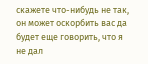скажете что-нибудь не так, он может оскорбить вас да будет еще говорить, что я не дал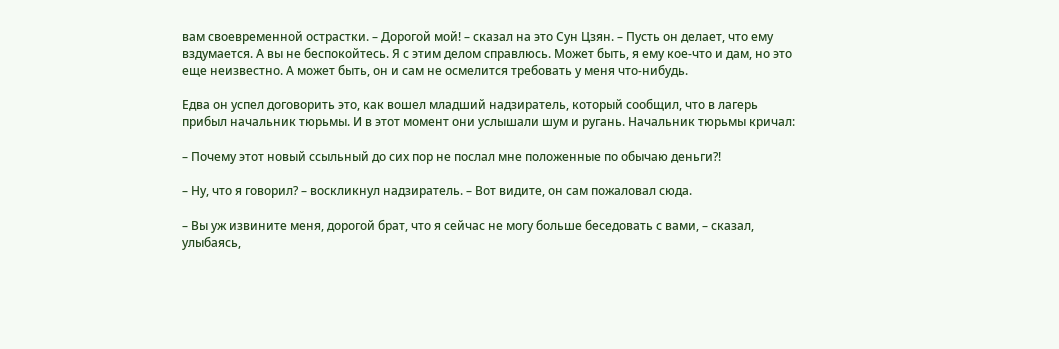вам своевременной острастки. – Дорогой мой! – сказал на это Сун Цзян. – Пусть он делает, что ему вздумается. А вы не беспокойтесь. Я с этим делом справлюсь. Может быть, я ему кое-что и дам, но это еще неизвестно. А может быть, он и сам не осмелится требовать у меня что-нибудь.

Едва он успел договорить это, как вошел младший надзиратель, который сообщил, что в лагерь прибыл начальник тюрьмы. И в этот момент они услышали шум и ругань. Начальник тюрьмы кричал:

– Почему этот новый ссыльный до сих пор не послал мне положенные по обычаю деньги?!

– Ну, что я говорил? – воскликнул надзиратель. – Вот видите, он сам пожаловал сюда.

– Вы уж извините меня, дорогой брат, что я сейчас не могу больше беседовать с вами, – сказал, улыбаясь,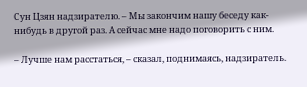Сун Цзян надзирателю. – Мы закончим нашу беседу как-нибудь в другой раз. А сейчас мне надо поговорить с ним.

– Лучше нам расстаться, – сказал, поднимаясь, надзиратель.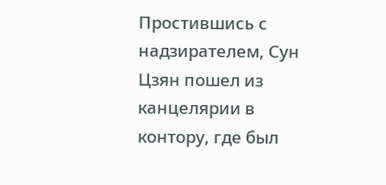Простившись с надзирателем, Сун Цзян пошел из канцелярии в контору, где был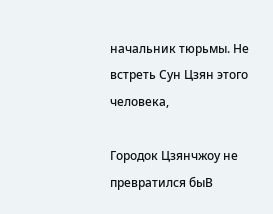начальник тюрьмы. Не встреть Сун Цзян этого человека,

Городок Цзянчжоу не превратился быВ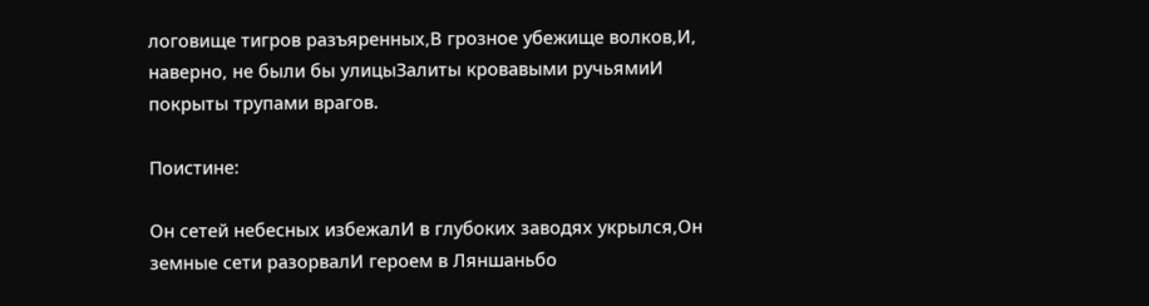логовище тигров разъяренных,В грозное убежище волков,И, наверно, не были бы улицыЗалиты кровавыми ручьямиИ покрыты трупами врагов.

Поистине:

Он сетей небесных избежалИ в глубоких заводях укрылся,Он земные сети разорвалИ героем в Ляншаньбо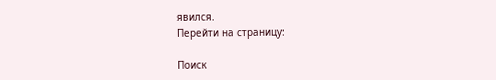явился.
Перейти на страницу:

Поиск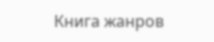Книга жанров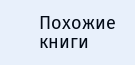Похожие книги